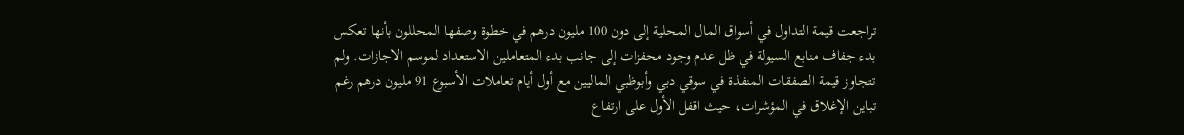تراجعت قيمة التداول في أسواق المال المحلية إلى دون 100 مليون درهم في خطوة وصفها المحللون بأنها تعكس بدء جفاف منابع السيولة في ظل عدم وجود محفزات إلى جانب بدء المتعاملين الاستعداد لموسم الاجازات. ولم تتجاوز قيمة الصفقات المنفذة في سوقي دبي وأبوظبي الماليين مع أول أيام تعاملات الأسبوع 91 مليون درهم رغم تباين الإغلاق في المؤشرات، حيث اقفل الأول على ارتفاع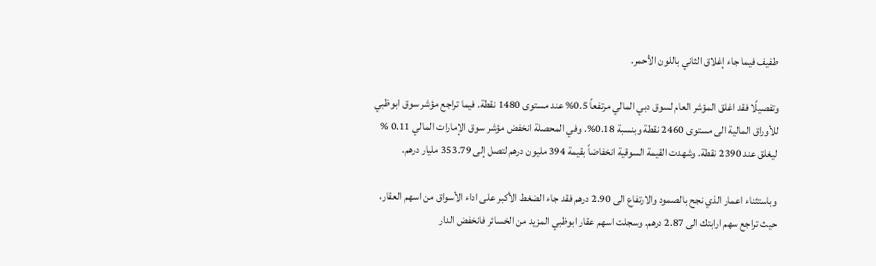طفيف فيما جاء إغلاق الثاني باللون الأحمر.

وتفصيلًا فقد اغلق المؤشر العام لسوق دبي المالي مرتفعاً 0.5% عند مستوى 1480 نقطة. فيما تراجع مؤشر سوق ابوظبي للأوراق المالية الى مستوى 2460 نقطة وبنسبة 0.18%. وفي المحصلة انخفض مؤشر سوق الإمارات المالي 0.11 % ليغلق عند 2390 نقطة. وشهدت القيمة السوقية انخفاضاً بقيمة 394 مليون درهم لتصل إلى 353.79 مليار درهم.

وباستثناء اعمار الذي نجح بالصمود والارتفاع الى 2.90 درهم فقد جاء الضغط الأكبر على اداء الأسواق من اسهم العقار، حيث تراجع سهم ارابتك الى 2.87 درهم. وسجلت اسهم عقار ابوظبي المزيد من الخسائر فانخفض الدار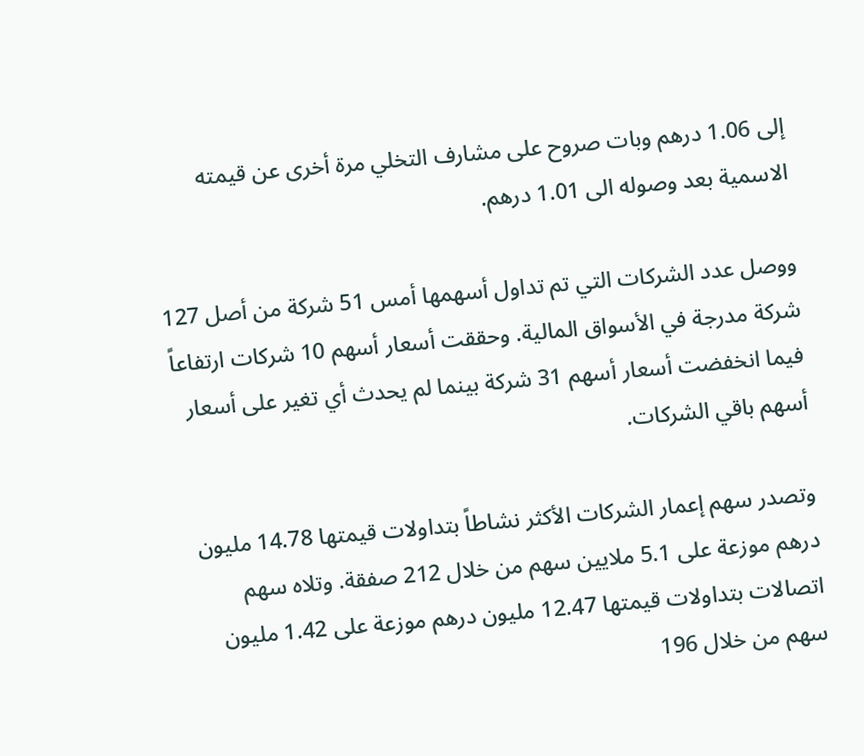إلى 1.06 درهم وبات صروح على مشارف التخلي مرة أخرى عن قيمته الاسمية بعد وصوله الى 1.01 درهم.

ووصل عدد الشركات التي تم تداول أسهمها أمس 51 شركة من أصل 127 شركة مدرجة في الأسواق المالية. وحققت أسعار أسهم 10 شركات ارتفاعاً فيما انخفضت أسعار أسهم 31 شركة بينما لم يحدث أي تغير على أسعار أسهم باقي الشركات.

وتصدر سهم إعمار الشركات الأكثر نشاطاً بتداولات قيمتها 14.78 مليون درهم موزعة على 5.1 ملايين سهم من خلال 212 صفقة. وتلاه سهم اتصالات بتداولات قيمتها 12.47 مليون درهم موزعة على 1.42 مليون سهم من خلال 196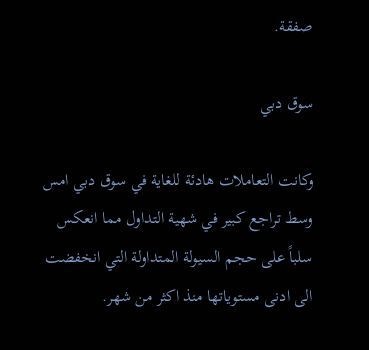صفقة.

سوق دبي

وكانت التعاملات هادئة للغاية في سوق دبي امس وسط تراجع كبير في شهية التداول مما انعكس سلباً على حجم السيولة المتداولة التي انخفضت الى ادنى مستوياتها منذ اكثر من شهر.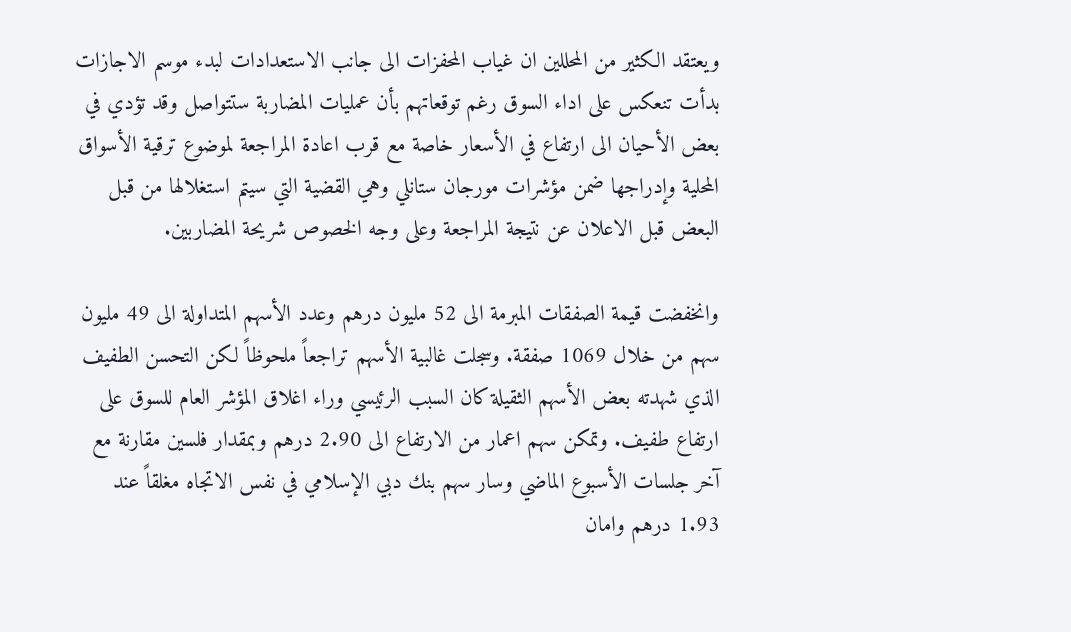ويعتقد الكثير من المحللين ان غياب المحفزات الى جانب الاستعدادات لبدء موسم الاجازات بدأت تنعكس على اداء السوق رغم توقعاتهم بأن عمليات المضاربة ستتواصل وقد تؤدي في بعض الأحيان الى ارتفاع في الأسعار خاصة مع قرب اعادة المراجعة لموضوع ترقية الأسواق المحلية وإدراجها ضمن مؤشرات مورجان ستانلي وهي القضية التي سيتم استغلالها من قبل البعض قبل الاعلان عن نتيجة المراجعة وعلى وجه الخصوص شريحة المضاربين.

وانخفضت قيمة الصفقات المبرمة الى 52 مليون درهم وعدد الأسهم المتداولة الى 49 مليون سهم من خلال 1069 صفقة. وسجلت غالبية الأسهم تراجعاً ملحوظاً لكن التحسن الطفيف الذي شهدته بعض الأسهم الثقيلة كان السبب الرئيسي وراء اغلاق المؤشر العام للسوق على ارتفاع طفيف. وتمكن سهم اعمار من الارتفاع الى 2.90 درهم وبمقدار فلسين مقارنة مع آخر جلسات الأسبوع الماضي وسار سهم بنك دبي الإسلامي في نفس الاتجاه مغلقاً عند 1.93 درهم وامان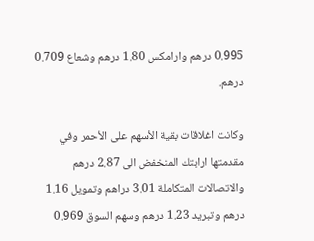0.995 درهم وارامكس 1.80 درهم وشعاع 0.709 درهم.

وكانت اغلاقات بقية الأسهم على الأحمر وفي مقدمتها ارابتك المنخفض الى 2.87 درهم والاتصالات المتكاملة 3.01 دراهم وتمويل 1.16 درهم وتبريد 1.23 درهم وسهم السوق 0.969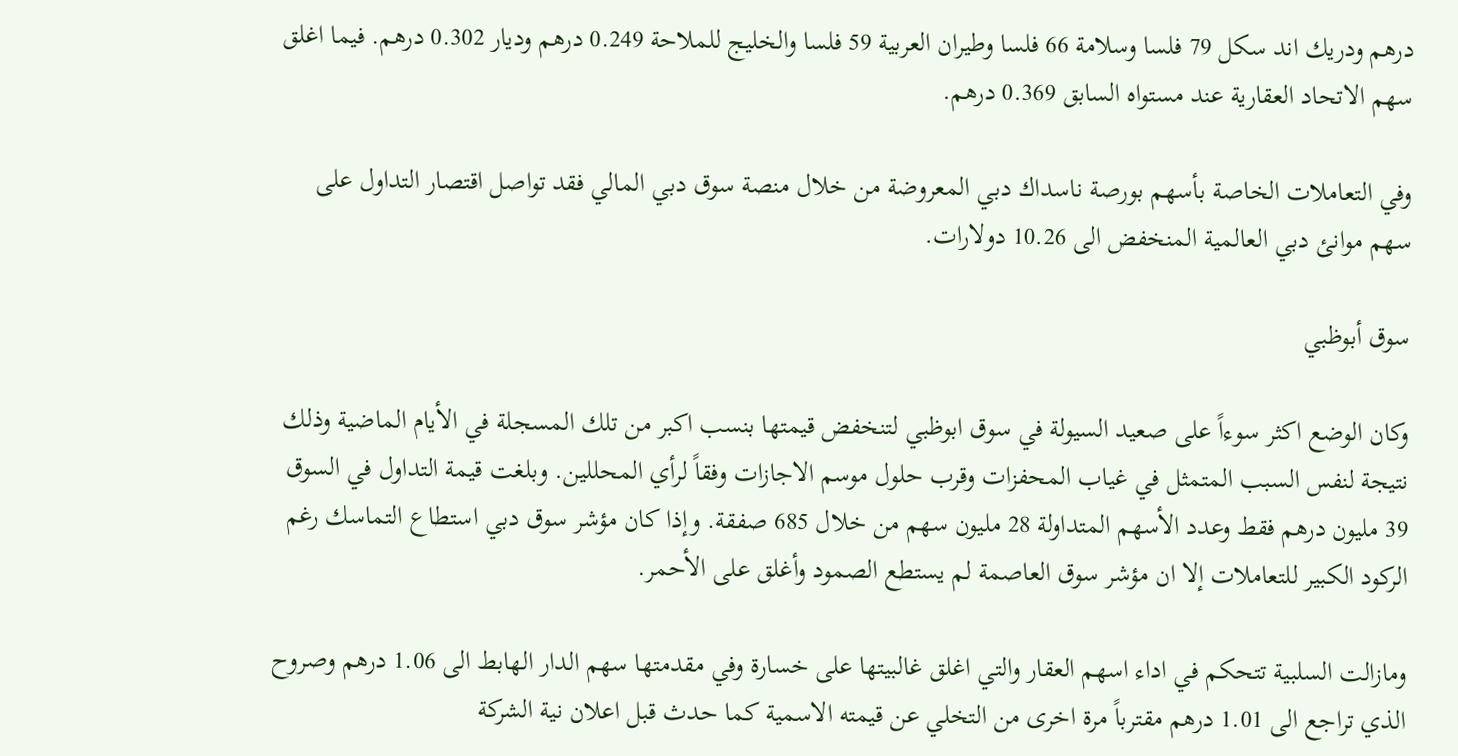درهم ودريك اند سكل 79 فلسا وسلامة 66 فلسا وطيران العربية 59 فلسا والخليج للملاحة 0.249 درهم وديار 0.302 درهم. فيما اغلق سهم الاتحاد العقارية عند مستواه السابق 0.369 درهم.

وفي التعاملات الخاصة بأسهم بورصة ناسداك دبي المعروضة من خلال منصة سوق دبي المالي فقد تواصل اقتصار التداول على سهم موانئ دبي العالمية المنخفض الى 10.26 دولارات.

سوق أبوظبي

وكان الوضع اكثر سوءاً على صعيد السيولة في سوق ابوظبي لتنخفض قيمتها بنسب اكبر من تلك المسجلة في الأيام الماضية وذلك نتيجة لنفس السبب المتمثل في غياب المحفزات وقرب حلول موسم الاجازات وفقاً لرأي المحللين. وبلغت قيمة التداول في السوق 39 مليون درهم فقط وعدد الأسهم المتداولة 28 مليون سهم من خلال 685 صفقة. وإذا كان مؤشر سوق دبي استطاع التماسك رغم الركود الكبير للتعاملات إلا ان مؤشر سوق العاصمة لم يستطع الصمود وأغلق على الأحمر.

ومازالت السلبية تتحكم في اداء اسهم العقار والتي اغلق غالبيتها على خسارة وفي مقدمتها سهم الدار الهابط الى 1.06 درهم وصروح الذي تراجع الى 1.01 درهم مقترباً مرة اخرى من التخلي عن قيمته الاسمية كما حدث قبل اعلان نية الشركة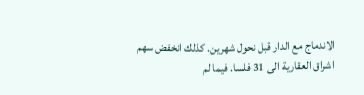الاندماج مع الدار قبل نحول شهرين. كذلك انخفض سهم اشراق العقارية الى 31 فلسا. فيما لم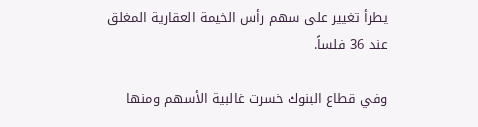يطرأ تغيير على سهم رأس الخيمة العقارية المغلق عند 36 فلساً.

وفي قطاع البنوك خسرت غالبية الأسهم ومنها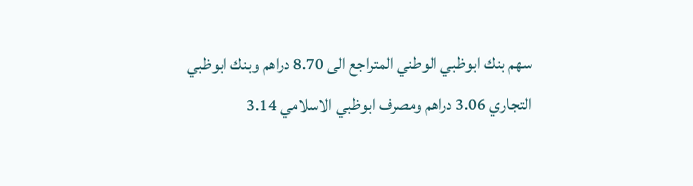سهم بنك ابوظبي الوطني المتراجع الى 8.70 دراهم وبنك ابوظبي التجاري 3.06 دراهم ومصرف ابوظبي الاسلامي 3.14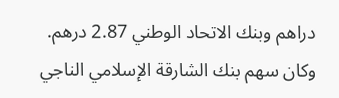دراهم وبنك الاتحاد الوطني 2.87 درهم. وكان سهم بنك الشارقة الإسلامي الناجي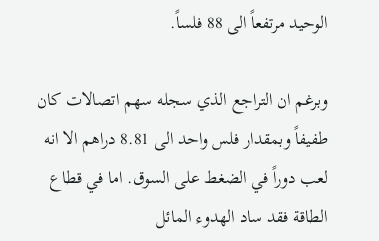الوحيد مرتفعاً الى 88 فلساً.

وبرغم ان التراجع الذي سجله سهم اتصالات كان طفيفاً وبمقدار فلس واحد الى 8.81 دراهم الا انه لعب دوراً في الضغط على السوق. اما في قطاع الطاقة فقد ساد الهدوء المائل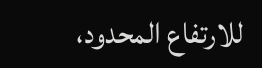للارتفاع المحدود،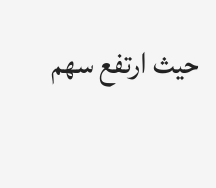حيث ارتفع سهم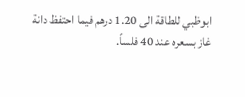ابوظبي للطاقة الى 1.20 درهم فيما احتفظ دانة غاز بسعره عند 40 فلساً.